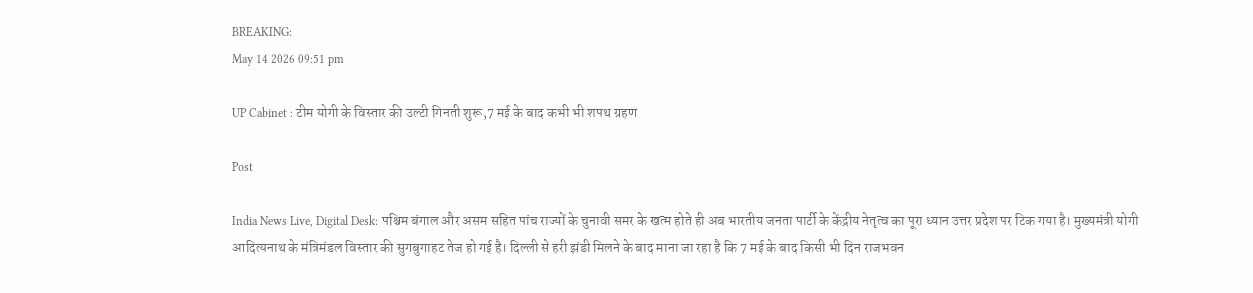BREAKING:
May 14 2026 09:51 pm

UP Cabinet : टीम योगी के विस्तार की उल्टी गिनती शुरू,7 मई के बाद कभी भी शपथ ग्रहण

Post

India News Live, Digital Desk: पश्चिम बंगाल और असम सहित पांच राज्यों के चुनावी समर के खत्म होते ही अब भारतीय जनता पार्टी के केंद्रीय नेतृत्व का पूरा ध्यान उत्तर प्रदेश पर टिक गया है। मुख्यमंत्री योगी आदित्यनाथ के मंत्रिमंडल विस्तार की सुगबुगाहट तेज हो गई है। दिल्ली से हरी झंडी मिलने के बाद माना जा रहा है कि 7 मई के बाद किसी भी दिन राजभवन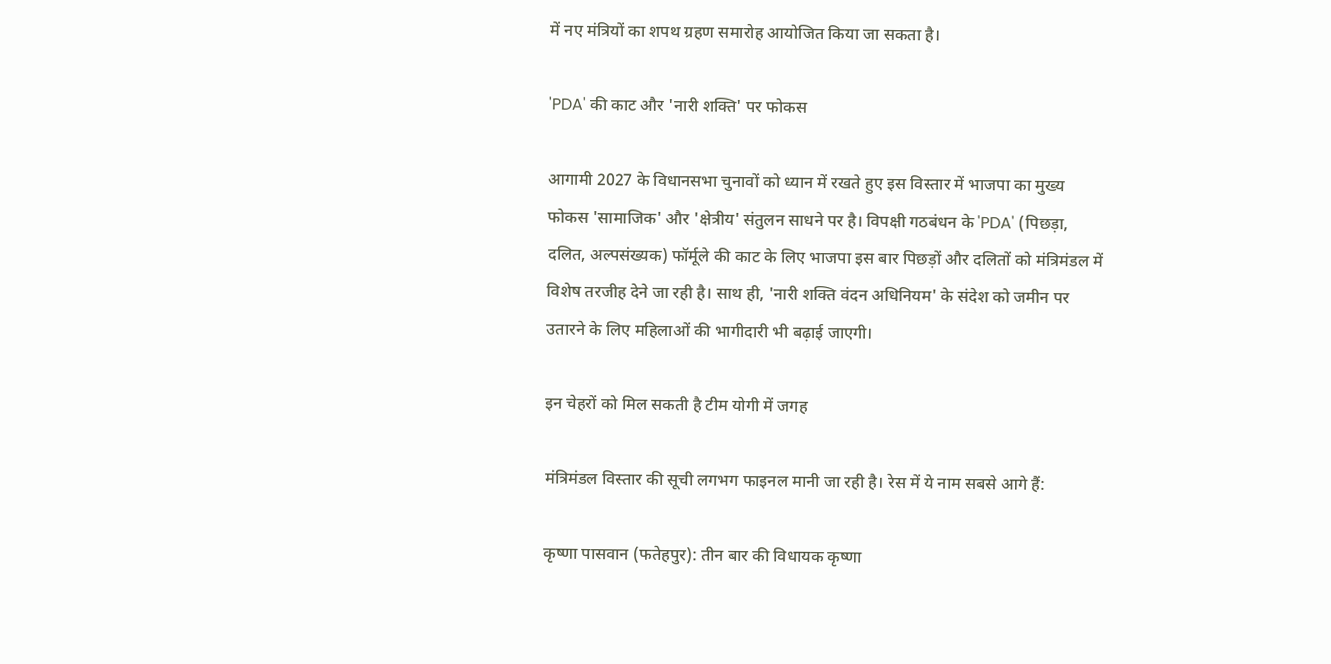में नए मंत्रियों का शपथ ग्रहण समारोह आयोजित किया जा सकता है।

'PDA' की काट और 'नारी शक्ति' पर फोकस

आगामी 2027 के विधानसभा चुनावों को ध्यान में रखते हुए इस विस्तार में भाजपा का मुख्य फोकस 'सामाजिक' और 'क्षेत्रीय' संतुलन साधने पर है। विपक्षी गठबंधन के 'PDA' (पिछड़ा, दलित, अल्पसंख्यक) फॉर्मूले की काट के लिए भाजपा इस बार पिछड़ों और दलितों को मंत्रिमंडल में विशेष तरजीह देने जा रही है। साथ ही, 'नारी शक्ति वंदन अधिनियम' के संदेश को जमीन पर उतारने के लिए महिलाओं की भागीदारी भी बढ़ाई जाएगी।

इन चेहरों को मिल सकती है टीम योगी में जगह

मंत्रिमंडल विस्तार की सूची लगभग फाइनल मानी जा रही है। रेस में ये नाम सबसे आगे हैं:

कृष्णा पासवान (फतेहपुर): तीन बार की विधायक कृष्णा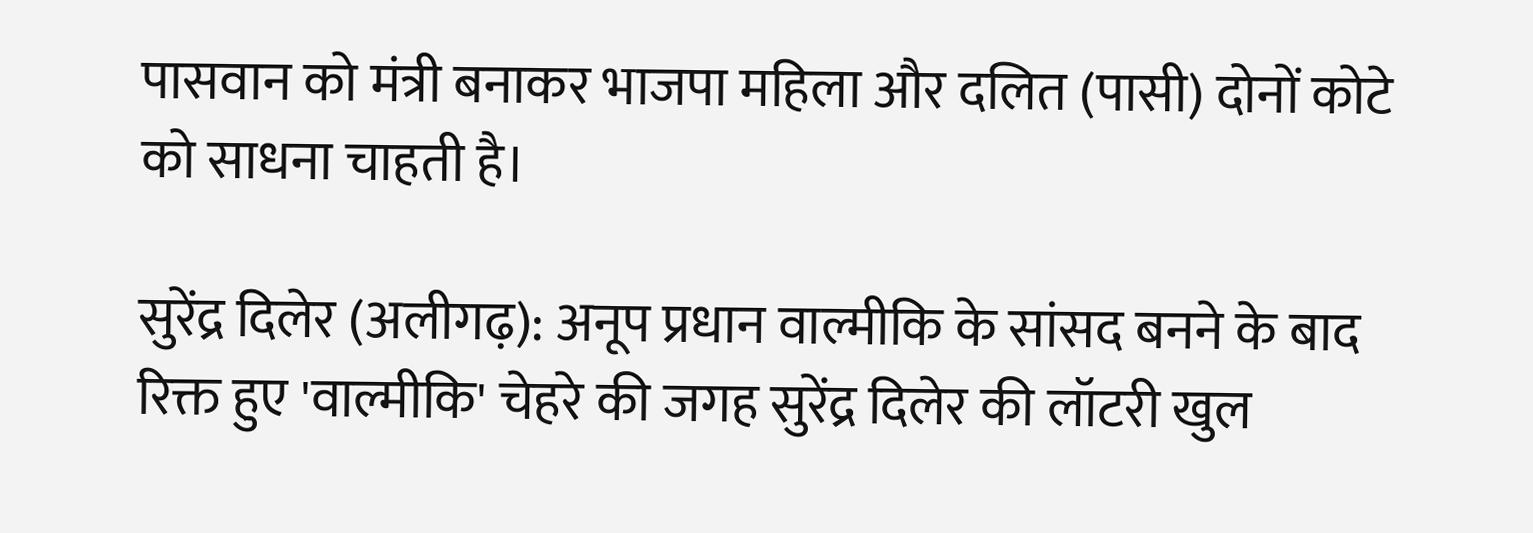पासवान को मंत्री बनाकर भाजपा महिला और दलित (पासी) दोनों कोटे को साधना चाहती है।

सुरेंद्र दिलेर (अलीगढ़): अनूप प्रधान वाल्मीकि के सांसद बनने के बाद रिक्त हुए 'वाल्मीकि' चेहरे की जगह सुरेंद्र दिलेर की लॉटरी खुल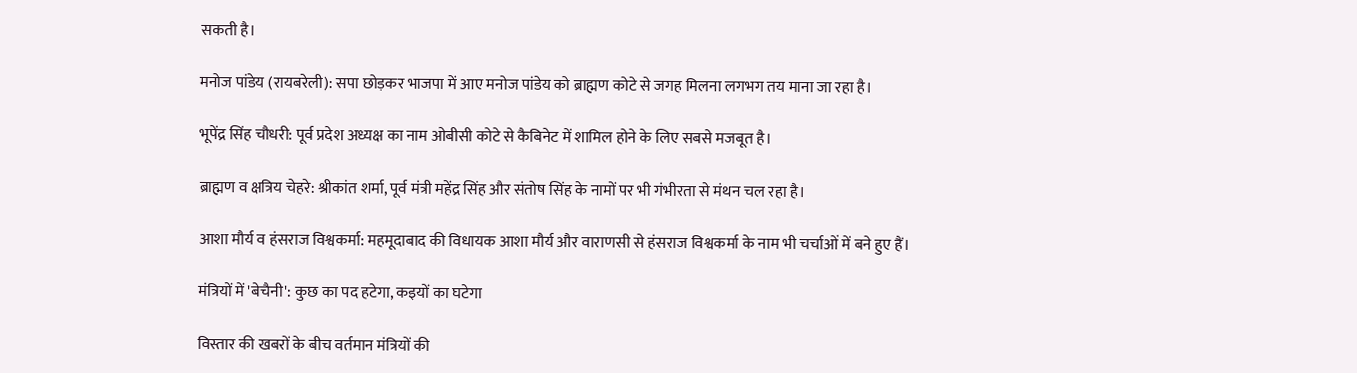सकती है।

मनोज पांडेय (रायबरेली): सपा छोड़कर भाजपा में आए मनोज पांडेय को ब्राह्मण कोटे से जगह मिलना लगभग तय माना जा रहा है।

भूपेंद्र सिंह चौधरी: पूर्व प्रदेश अध्यक्ष का नाम ओबीसी कोटे से कैबिनेट में शामिल होने के लिए सबसे मजबूत है।

ब्राह्मण व क्षत्रिय चेहरे: श्रीकांत शर्मा, पूर्व मंत्री महेंद्र सिंह और संतोष सिंह के नामों पर भी गंभीरता से मंथन चल रहा है।

आशा मौर्य व हंसराज विश्वकर्मा: महमूदाबाद की विधायक आशा मौर्य और वाराणसी से हंसराज विश्वकर्मा के नाम भी चर्चाओं में बने हुए हैं।

मंत्रियों में 'बेचैनी': कुछ का पद हटेगा, कइयों का घटेगा

विस्तार की खबरों के बीच वर्तमान मंत्रियों की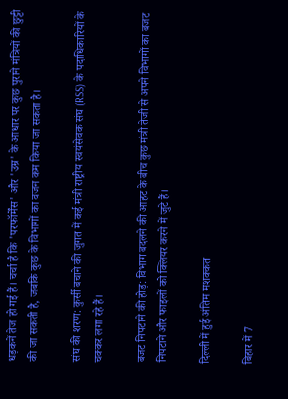धड़कनें तेज हो गई हैं। चर्चा है कि 'परफॉर्मेंस' और 'उम्र' के आधार पर कुछ पुराने मंत्रियों की छुट्टी की जा सकती है, जबकि कुछ के विभागों का वजन कम किया जा सकता है।

संघ की शरण: कुर्सी बचाने की जुगत में कई मंत्री राष्ट्रीय स्वयंसेवक संघ (RSS) के पदाधिकारियों के चक्कर लगा रहे हैं।

बजट निपटाने की होड़: विभाग बदलने की आहट के बीच कुछ मंत्री तेजी से अपने विभागों का बजट निपटाने और फाइलों को क्लियर करने में जुटे हैं।

दिल्ली में हुई अंतिम मशक्कत

बिहार में 7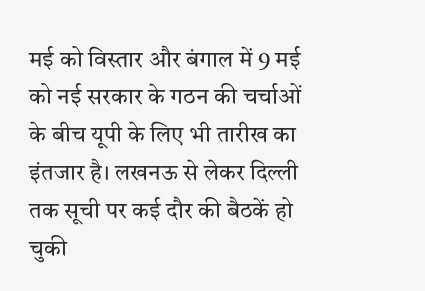मई को विस्तार और बंगाल में 9 मई को नई सरकार के गठन की चर्चाओं के बीच यूपी के लिए भी तारीख का इंतजार है। लखनऊ से लेकर दिल्ली तक सूची पर कई दौर की बैठकें हो चुकी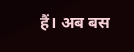हैं। अब बस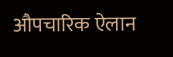औपचारिक ऐलान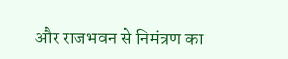और राजभवन से निमंत्रण का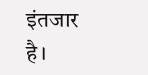इंतजार है।